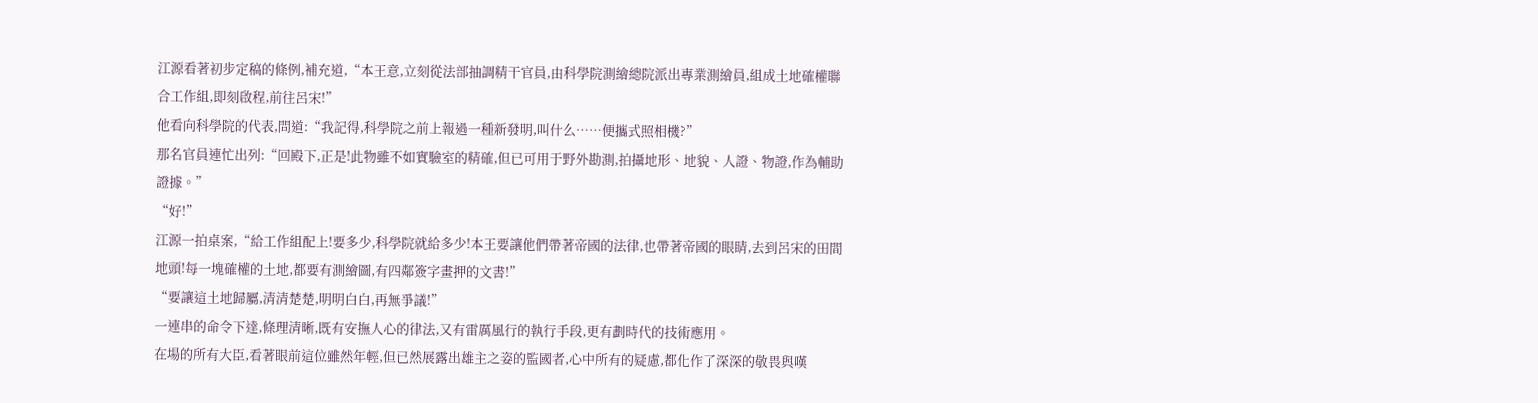江源看著初步定稿的條例,補充道,“本王意,立刻從法部抽調精干官員,由科學院測繪總院派出專業測繪員,組成土地確權聯合工作組,即刻啟程,前往呂宋!”
他看向科學院的代表,問道:“我記得,科學院之前上報過一種新發明,叫什么……便攜式照相機?”
那名官員連忙出列:“回殿下,正是!此物雖不如實驗室的精確,但已可用于野外勘測,拍攝地形、地貌、人證、物證,作為輔助證據。”
“好!”
江源一拍桌案,“給工作組配上!要多少,科學院就給多少!本王要讓他們帶著帝國的法律,也帶著帝國的眼睛,去到呂宋的田間地頭!每一塊確權的土地,都要有測繪圖,有四鄰簽字畫押的文書!”
“要讓這土地歸屬,清清楚楚,明明白白,再無爭議!”
一連串的命令下達,條理清晰,既有安撫人心的律法,又有雷厲風行的執行手段,更有劃時代的技術應用。
在場的所有大臣,看著眼前這位雖然年輕,但已然展露出雄主之姿的監國者,心中所有的疑慮,都化作了深深的敬畏與嘆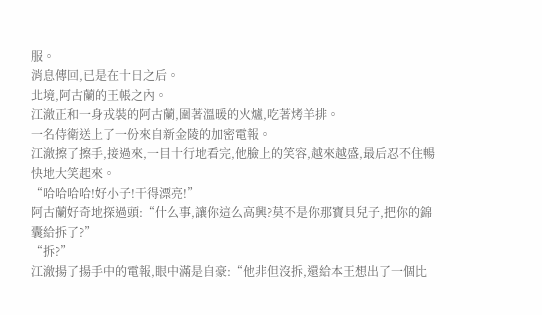服。
消息傳回,已是在十日之后。
北境,阿古蘭的王帳之內。
江澈正和一身戎裝的阿古蘭,圍著溫暖的火爐,吃著烤羊排。
一名侍衛送上了一份來自新金陵的加密電報。
江澈擦了擦手,接過來,一目十行地看完,他臉上的笑容,越來越盛,最后忍不住暢快地大笑起來。
“哈哈哈哈!好小子!干得漂亮!”
阿古蘭好奇地探過頭:“什么事,讓你這么高興?莫不是你那寶貝兒子,把你的錦囊給拆了?”
“拆?”
江澈揚了揚手中的電報,眼中滿是自豪:“他非但沒拆,還給本王想出了一個比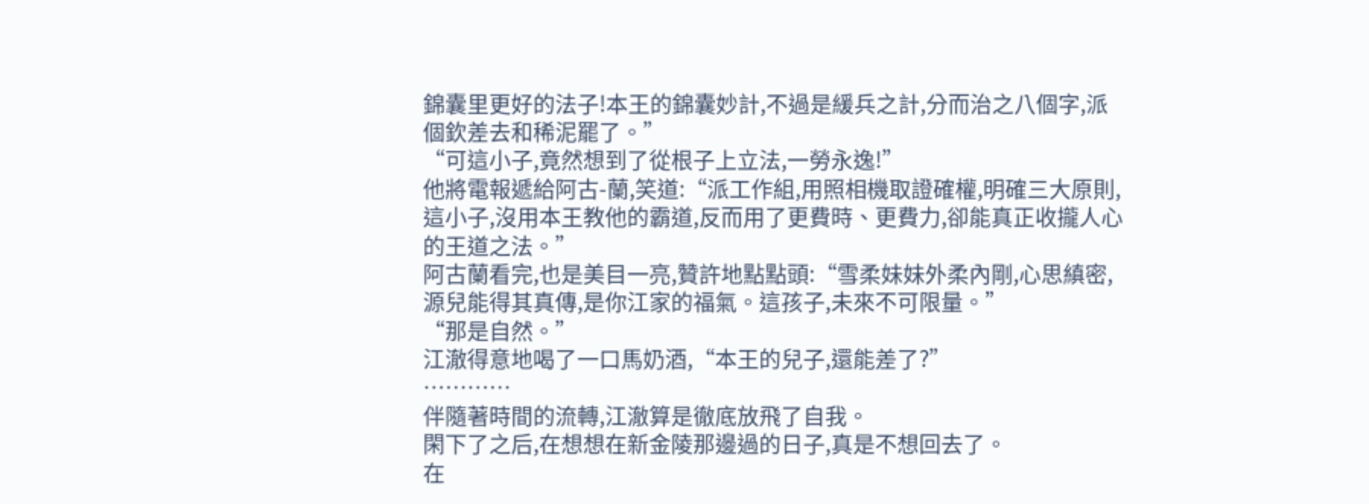錦囊里更好的法子!本王的錦囊妙計,不過是緩兵之計,分而治之八個字,派個欽差去和稀泥罷了。”
“可這小子,竟然想到了從根子上立法,一勞永逸!”
他將電報遞給阿古-蘭,笑道:“派工作組,用照相機取證確權,明確三大原則,這小子,沒用本王教他的霸道,反而用了更費時、更費力,卻能真正收攏人心的王道之法。”
阿古蘭看完,也是美目一亮,贊許地點點頭:“雪柔妹妹外柔內剛,心思縝密,源兒能得其真傳,是你江家的福氣。這孩子,未來不可限量。”
“那是自然。”
江澈得意地喝了一口馬奶酒,“本王的兒子,還能差了?”
…………
伴隨著時間的流轉,江澈算是徹底放飛了自我。
閑下了之后,在想想在新金陵那邊過的日子,真是不想回去了。
在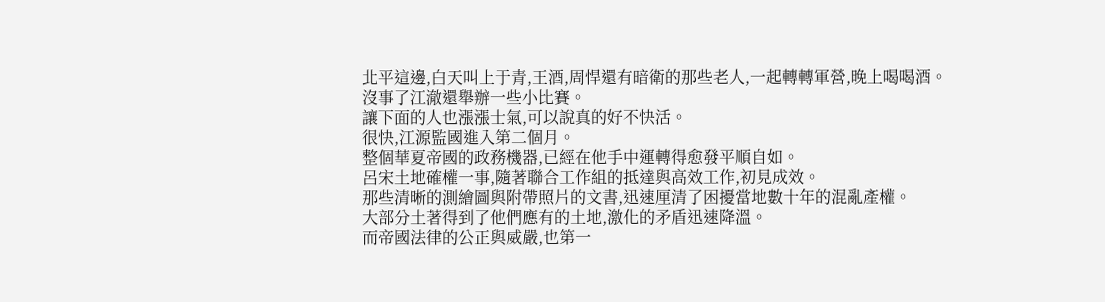北平這邊,白天叫上于青,王酒,周悍還有暗衛的那些老人,一起轉轉軍營,晚上喝喝酒。
沒事了江澈還舉辦一些小比賽。
讓下面的人也漲漲士氣,可以說真的好不快活。
很快,江源監國進入第二個月。
整個華夏帝國的政務機器,已經在他手中運轉得愈發平順自如。
呂宋土地確權一事,隨著聯合工作組的抵達與高效工作,初見成效。
那些清晰的測繪圖與附帶照片的文書,迅速厘清了困擾當地數十年的混亂產權。
大部分土著得到了他們應有的土地,激化的矛盾迅速降溫。
而帝國法律的公正與威嚴,也第一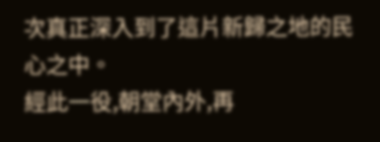次真正深入到了這片新歸之地的民心之中。
經此一役,朝堂內外,再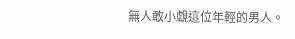無人敢小覷這位年輕的男人。